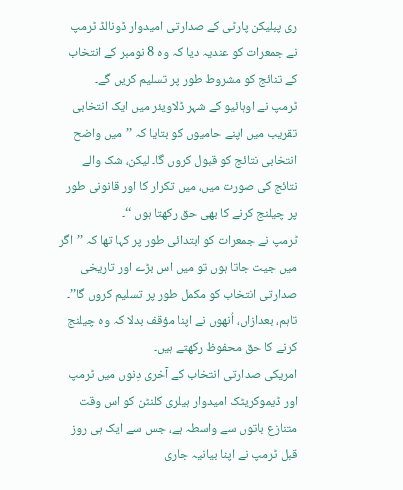ری پبلیکن پارٹی کے صدارتی امیدوار ڈونالڈ ٹرمپ نے جمعرات کو عندیہ دیا کہ وہ 8 نومبر کے انتخاب کے تنائج کو مشروط طور پر تسلیم کریں گے۔
ٹرمپ نے اوہائیو کے شہر ڈلاویئر میں ایک انتخابی تقریب میں اپنے حامیوں کو بتایا کہ ’’میں واضح انتخابی نتائج کو قبول کروں گا۔ لیکن، شک والے نتائج کی صورت میں، میں تکرار کا اور قانونی طور پر چیلنج کرنے کا بھی حق رکھتا ہوں ‘‘۔
ٹرمپ نے جمعرات کو ابتدائی طور پر کہا تھا کہ ’’اگر میں جیت جاتا ہوں تو میں اس بڑے اور تاریخی صدارتی انتخاب کو مکمل طور پر تسلیم کروں گا’’۔ تاہم، بعدازاں، اُنھوں نے اپنا مؤقف بدلا کہ وہ چیلنج کرنے کا حق محفوظ رکھتے ہیں۔
امریکی صدارتی انتخاب کے آخری دِنوں میں ٹرمپ اور ڈیموکریٹک امیدوار ہیلری کلنٹن کو اس وقت متنازع باتوں سے واسطہ ہے، جس سے ایک ہی روز قبل ٹرمپ نے اپنا بیانیہ جاری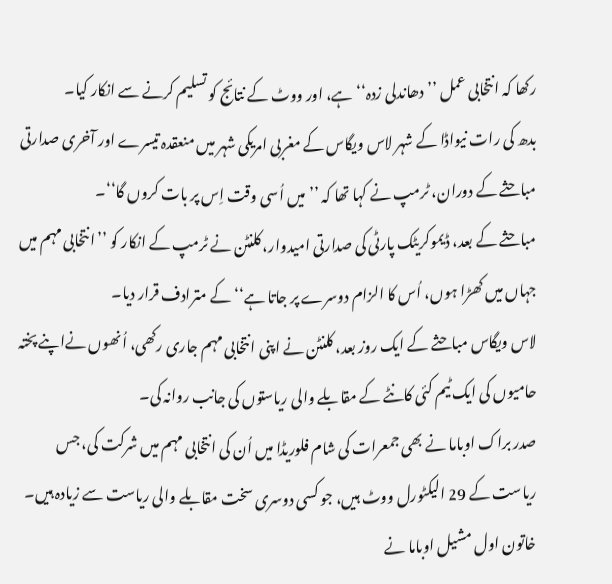رکھا کہ انتخابی عمل ’’دھاندلی زدہ‘‘ ہے، اور ووٹ کے نتائج کو تسلیم کرنے سے انکار کیا۔
بدھ کی رات نیواڈا کے شہر لاس ویگاس کے مغربی امریکی شہر میں منعقدہ تیسرے اور آخری صدارتی مباحثے کے دوران، ٹرمپ نے کہا تھا کہ ’’میں اُسی وقت اِس پر بات کروں گا‘‘۔
مباحثے کے بعد، ڈیموکریٹک پارٹی کی صدارتی امیدوار، کلنٹن نے ٹرمپ کے انکار کو ’’انتخابی مہم میں جہاں میں کھڑا ہوں، اُس کا الزام دوسرے پر جاتا ہے‘‘ کے مترادف قرار دیا۔
لاس ویگاس مباحثے کے ایک روز بعد، کلنٹن نے اپنی انتخابی مہم جاری رکھی، اُنھوں نےاپنے پختہ حامیوں کی ایک ٹیم کئی کانٹے کے مقابلے والی ریاستوں کی جانب روانہ کی۔
صدر براک اوباما نے بھی جمعرات کی شام فلوریڈا میں اُن کی انتخابی مہم میں شرکت کی، جس ریاست کے 29 الیکٹورل ووٹ ہیں، جو کسی دوسری سخت مقابلے والی ریاست سے زیادہ ہیں۔
خاتون اول مشیل اوباما نے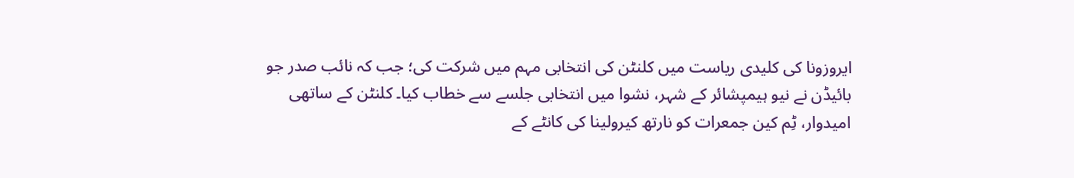ایروزونا کی کلیدی ریاست میں کلنٹن کی انتخابی مہم میں شرکت کی؛ جب کہ نائب صدر جو بائیڈن نے نیو ہیمپشائر کے شہر، نشوا میں انتخابی جلسے سے خطاب کیا۔ کلنٹن کے ساتھی امیدوار، ٹِم کین جمعرات کو نارتھ کیرولینا کی کانٹے کے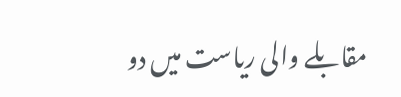مقابلے والی ریاست میں دو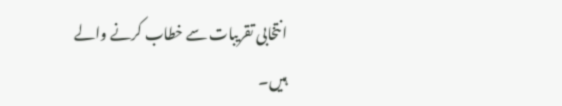انتخابی تقریبات سے خطاب کرنے والے ہیں۔